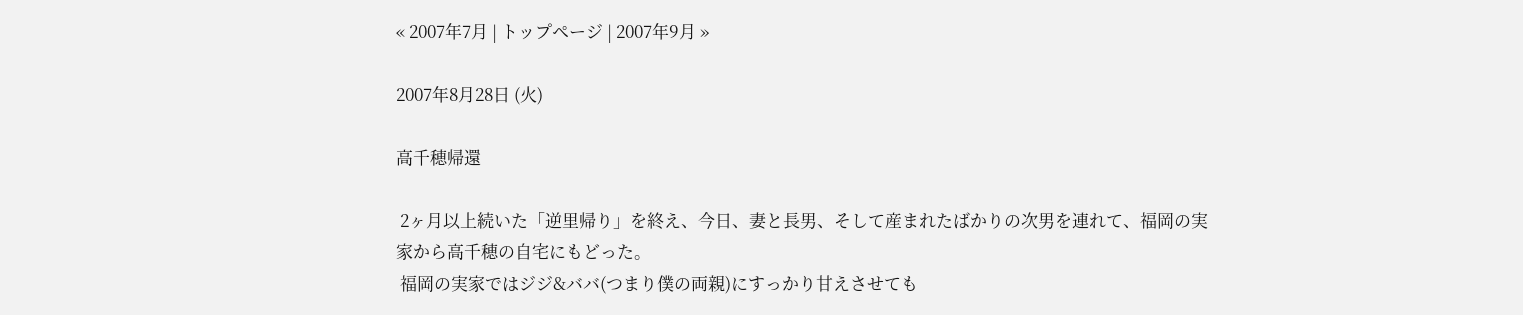« 2007年7月 | トップページ | 2007年9月 »

2007年8月28日 (火)

高千穂帰還

 2ヶ月以上続いた「逆里帰り」を終え、今日、妻と長男、そして産まれたばかりの次男を連れて、福岡の実家から高千穂の自宅にもどった。
 福岡の実家ではジジ&ババ(つまり僕の両親)にすっかり甘えさせても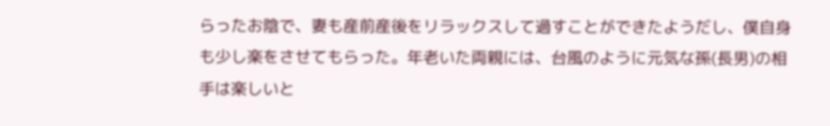らったお陰で、妻も産前産後をリラックスして過すことができたようだし、僕自身も少し楽をさせてもらった。年老いた両親には、台風のように元気な孫(長男)の相手は楽しいと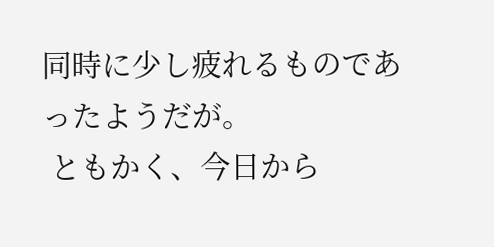同時に少し疲れるものであったようだが。
 ともかく、今日から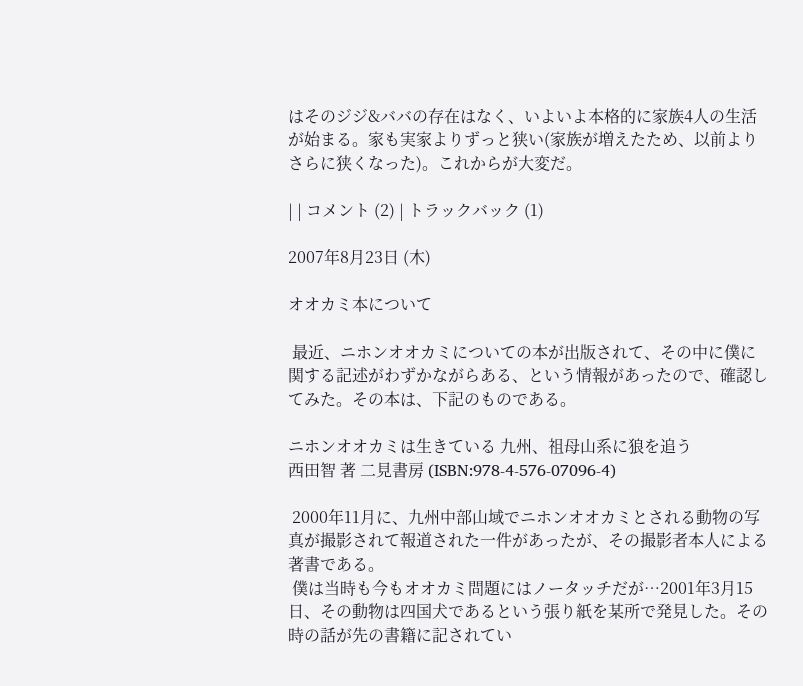はそのジジ&ババの存在はなく、いよいよ本格的に家族4人の生活が始まる。家も実家よりずっと狭い(家族が増えたため、以前よりさらに狭くなった)。これからが大変だ。

| | コメント (2) | トラックバック (1)

2007年8月23日 (木)

オオカミ本について

 最近、ニホンオオカミについての本が出版されて、その中に僕に関する記述がわずかながらある、という情報があったので、確認してみた。その本は、下記のものである。

ニホンオオカミは生きている 九州、祖母山系に狼を追う
西田智 著 二見書房 (ISBN:978-4-576-07096-4)

 2000年11月に、九州中部山域でニホンオオカミとされる動物の写真が撮影されて報道された一件があったが、その撮影者本人による著書である。
 僕は当時も今もオオカミ問題にはノータッチだが…2001年3月15日、その動物は四国犬であるという張り紙を某所で発見した。その時の話が先の書籍に記されてい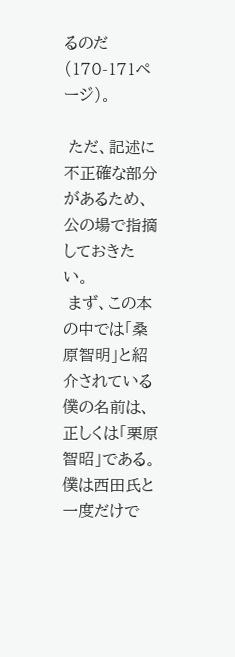るのだ(170-171ページ)。

 ただ、記述に不正確な部分があるため、公の場で指摘しておきたい。
 まず、この本の中では「桑原智明」と紹介されている僕の名前は、正しくは「栗原智昭」である。僕は西田氏と一度だけで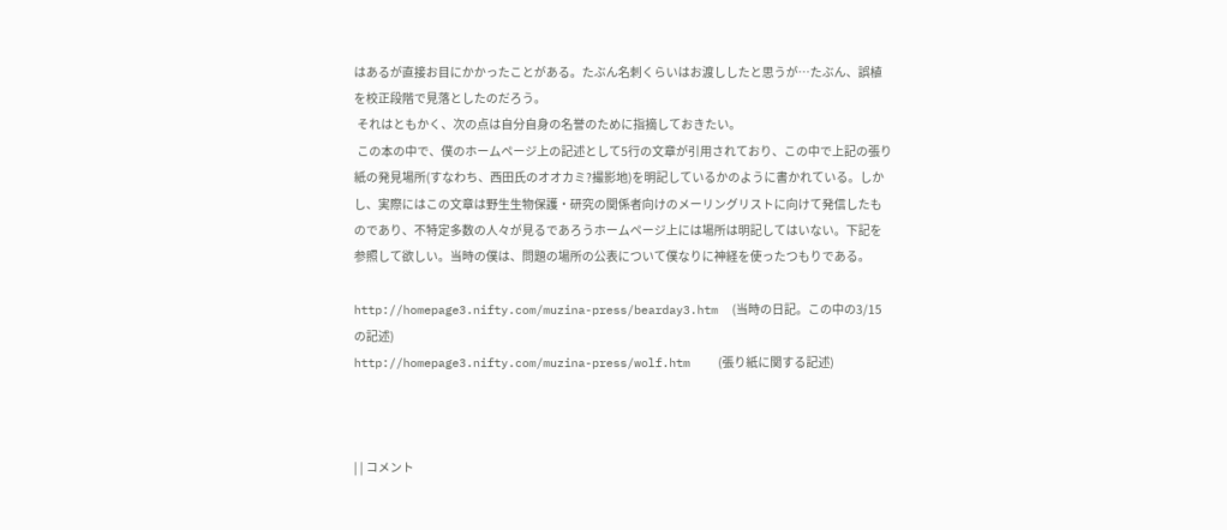はあるが直接お目にかかったことがある。たぶん名刺くらいはお渡ししたと思うが…たぶん、誤植を校正段階で見落としたのだろう。
 それはともかく、次の点は自分自身の名誉のために指摘しておきたい。
 この本の中で、僕のホームページ上の記述として5行の文章が引用されており、この中で上記の張り紙の発見場所(すなわち、西田氏のオオカミ?撮影地)を明記しているかのように書かれている。しかし、実際にはこの文章は野生生物保護・研究の関係者向けのメーリングリストに向けて発信したものであり、不特定多数の人々が見るであろうホームページ上には場所は明記してはいない。下記を参照して欲しい。当時の僕は、問題の場所の公表について僕なりに神経を使ったつもりである。

http://homepage3.nifty.com/muzina-press/bearday3.htm  (当時の日記。この中の3/15の記述)
http://homepage3.nifty.com/muzina-press/wolf.htm    (張り紙に関する記述)



| | コメント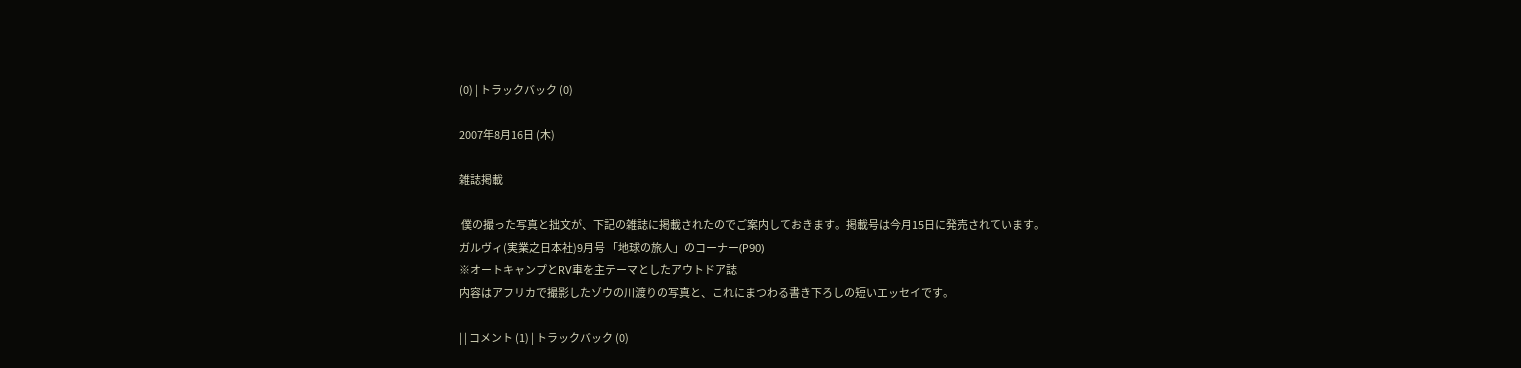(0) | トラックバック (0)

2007年8月16日 (木)

雑誌掲載

 僕の撮った写真と拙文が、下記の雑誌に掲載されたのでご案内しておきます。掲載号は今月15日に発売されています。
ガルヴィ(実業之日本社)9月号 「地球の旅人」のコーナー(P90)
※オートキャンプとRV車を主テーマとしたアウトドア誌
内容はアフリカで撮影したゾウの川渡りの写真と、これにまつわる書き下ろしの短いエッセイです。

| | コメント (1) | トラックバック (0)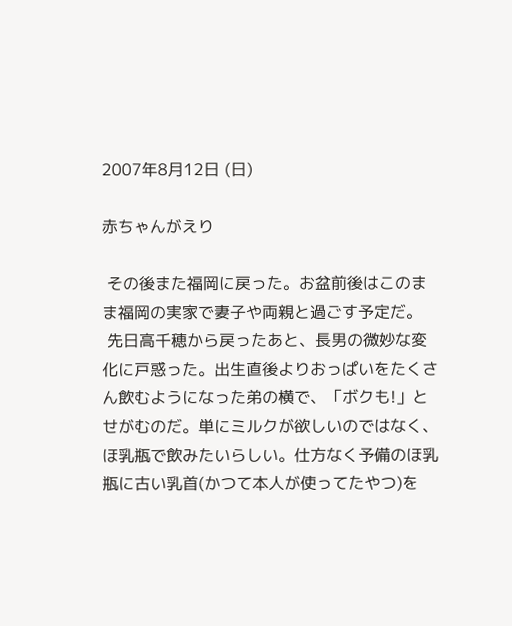2007年8月12日 (日)

赤ちゃんがえり

 その後また福岡に戻った。お盆前後はこのまま福岡の実家で妻子や両親と過ごす予定だ。
 先日高千穂から戻ったあと、長男の微妙な変化に戸惑った。出生直後よりおっぱいをたくさん飲むようになった弟の横で、「ボクも!」とせがむのだ。単にミルクが欲しいのではなく、ほ乳瓶で飲みたいらしい。仕方なく予備のほ乳瓶に古い乳首(かつて本人が使ってたやつ)を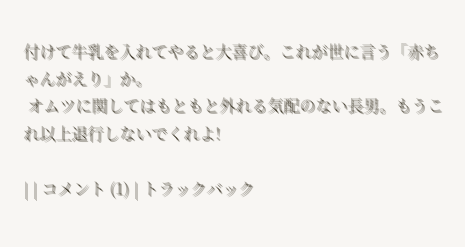付けて牛乳を入れてやると大喜び。これが世に言う「赤ちゃんがえり」か。
 オムツに関してはもともと外れる気配のない長男。もうこれ以上退行しないでくれよ!

| | コメント (1) | トラックバック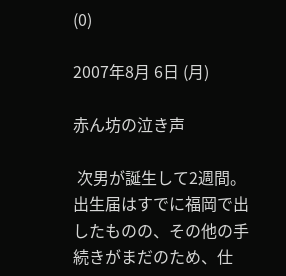(0)

2007年8月 6日 (月)

赤ん坊の泣き声

 次男が誕生して2週間。出生届はすでに福岡で出したものの、その他の手続きがまだのため、仕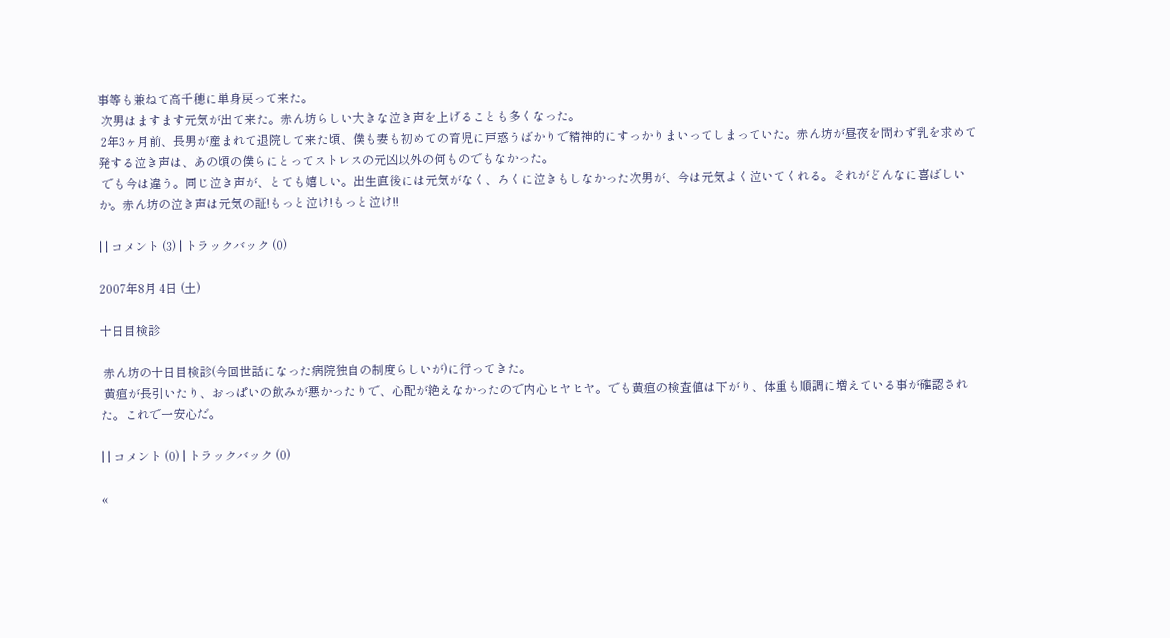事等も兼ねて高千穂に単身戻って来た。
 次男はますます元気が出て来た。赤ん坊らしい大きな泣き声を上げることも多くなった。
 2年3ヶ月前、長男が産まれて退院して来た頃、僕も妻も初めての育児に戸惑うばかりで精神的にすっかりまいってしまっていた。赤ん坊が昼夜を問わず乳を求めて発する泣き声は、あの頃の僕らにとってストレスの元凶以外の何ものでもなかった。
 でも今は違う。同じ泣き声が、とても嬉しい。出生直後には元気がなく、ろくに泣きもしなかった次男が、今は元気よく泣いてくれる。それがどんなに喜ばしいか。赤ん坊の泣き声は元気の証!もっと泣け!もっと泣け!!

| | コメント (3) | トラックバック (0)

2007年8月 4日 (土)

十日目検診

 赤ん坊の十日目検診(今回世話になった病院独自の制度らしいが)に行ってきた。
 黄疸が長引いたり、おっぱいの飲みが悪かったりで、心配が絶えなかったので内心ヒヤヒヤ。でも黄疸の検査値は下がり、体重も順調に増えている事が確認された。これで一安心だ。

| | コメント (0) | トラックバック (0)

«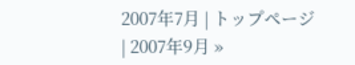2007年7月 | トップページ | 2007年9月 »